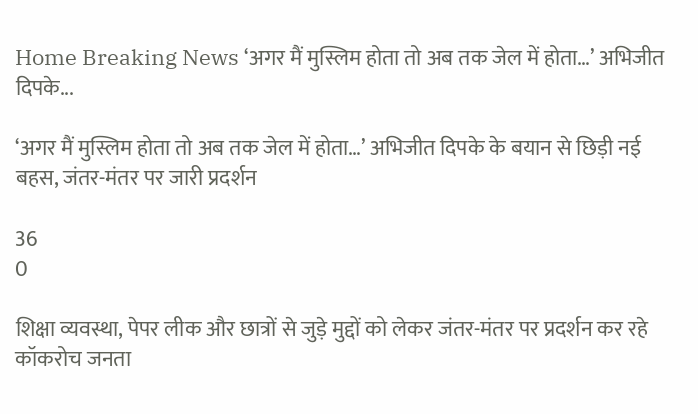Home Breaking News ‘अगर मैं मुस्लिम होता तो अब तक जेल में होता…’ अभिजीत दिपके...

‘अगर मैं मुस्लिम होता तो अब तक जेल में होता…’ अभिजीत दिपके के बयान से छिड़ी नई बहस, जंतर-मंतर पर जारी प्रदर्शन

36
0

शिक्षा व्यवस्था, पेपर लीक और छात्रों से जुड़े मुद्दों को लेकर जंतर-मंतर पर प्रदर्शन कर रहे कॉकरोच जनता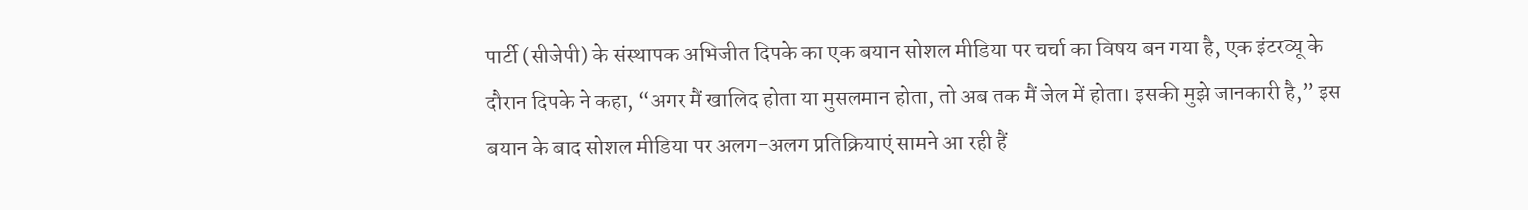पार्टी (सीजेपी) के संस्थापक अभिजीत दिपके का एक बयान सोशल मीडिया पर चर्चा का विषय बन गया है, एक इंटरव्यू के दौरान दिपके ने कहा, “अगर मैं खालिद होता या मुसलमान होता, तो अब तक मैं जेल में होता। इसकी मुझे जानकारी है,” इस बयान के बाद सोशल मीडिया पर अलग-अलग प्रतिक्रियाएं सामने आ रही हैं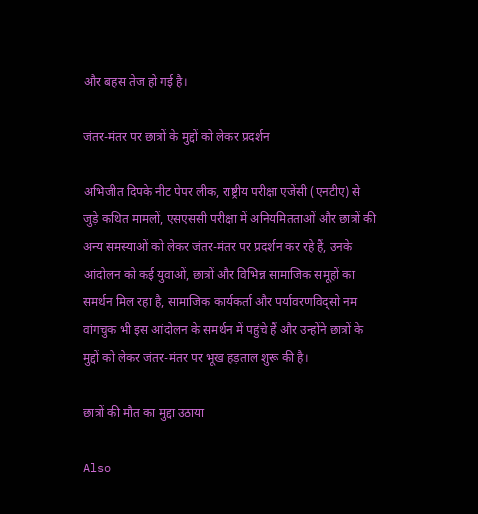और बहस तेज हो गई है।

जंतर-मंतर पर छात्रों के मुद्दों को लेकर प्रदर्शन

अभिजीत दिपके नीट पेपर लीक, राष्ट्रीय परीक्षा एजेंसी (एनटीए) से जुड़े कथित मामलों, एसएससी परीक्षा में अनियमितताओं और छात्रों की अन्य समस्याओं को लेकर जंतर-मंतर पर प्रदर्शन कर रहे हैं, उनके आंदोलन को कई युवाओं, छात्रों और विभिन्न सामाजिक समूहों का समर्थन मिल रहा है, सामाजिक कार्यकर्ता और पर्यावरणविद्सो नम वांगचुक भी इस आंदोलन के समर्थन में पहुंचे हैं और उन्होंने छात्रों के मुद्दों को लेकर जंतर-मंतर पर भूख हड़ताल शुरू की है।

छात्रों की मौत का मुद्दा उठाया

Also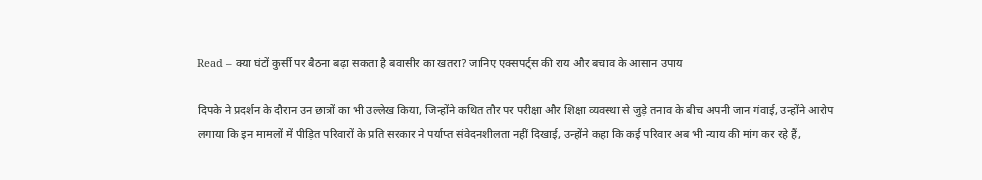Read – क्या घंटों कुर्सी पर बैठना बढ़ा सकता है बवासीर का खतरा? जानिए एक्सपर्ट्स की राय और बचाव के आसान उपाय

दिपके ने प्रदर्शन के दौरान उन छात्रों का भी उल्लेख किया, जिन्होंने कथित तौर पर परीक्षा और शिक्षा व्यवस्था से जुड़े तनाव के बीच अपनी जान गंवाई, उन्होंने आरोप लगाया कि इन मामलों में पीड़ित परिवारों के प्रति सरकार ने पर्याप्त संवेदनशीलता नहीं दिखाई, उन्होंने कहा कि कई परिवार अब भी न्याय की मांग कर रहे हैं,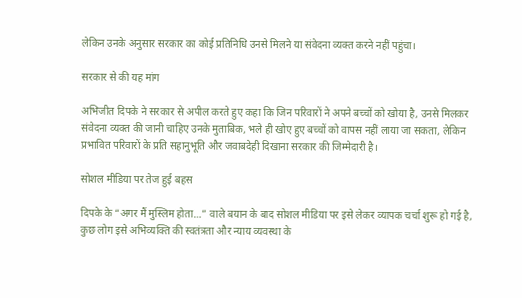लेकिन उनके अनुसार सरकार का कोई प्रतिनिधि उनसे मिलने या संवेदना व्यक्त करने नहीं पहुंचा।

सरकार से की यह मांग

अभिजीत दिपके ने सरकार से अपील करते हुए कहा कि जिन परिवारों ने अपने बच्चों को खोया है, उनसे मिलकर संवेदना व्यक्त की जानी चाहिए उनके मुताबिक, भले ही खोए हुए बच्चों को वापस नहीं लाया जा सकता, लेकिन प्रभावित परिवारों के प्रति सहानुभूति और जवाबदेही दिखाना सरकार की जिम्मेदारी है।

सोशल मीडिया पर तेज हुई बहस

दिपके के “अगर मैं मुस्लिम होता…” वाले बयान के बाद सोशल मीडिया पर इसे लेकर व्यापक चर्चा शुरू हो गई है, कुछ लोग इसे अभिव्यक्ति की स्वतंत्रता और न्याय व्यवस्था के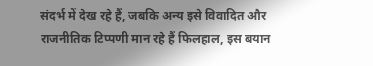संदर्भ में देख रहे हैं, जबकि अन्य इसे विवादित और राजनीतिक टिप्पणी मान रहे हैं फिलहाल, इस बयान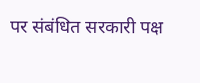पर संबंधित सरकारी पक्ष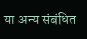या अन्य संबंधित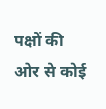पक्षों की ओर से कोई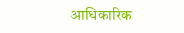आधिकारिक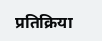प्रतिक्रिया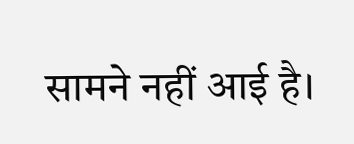सामने नहीं आई है।